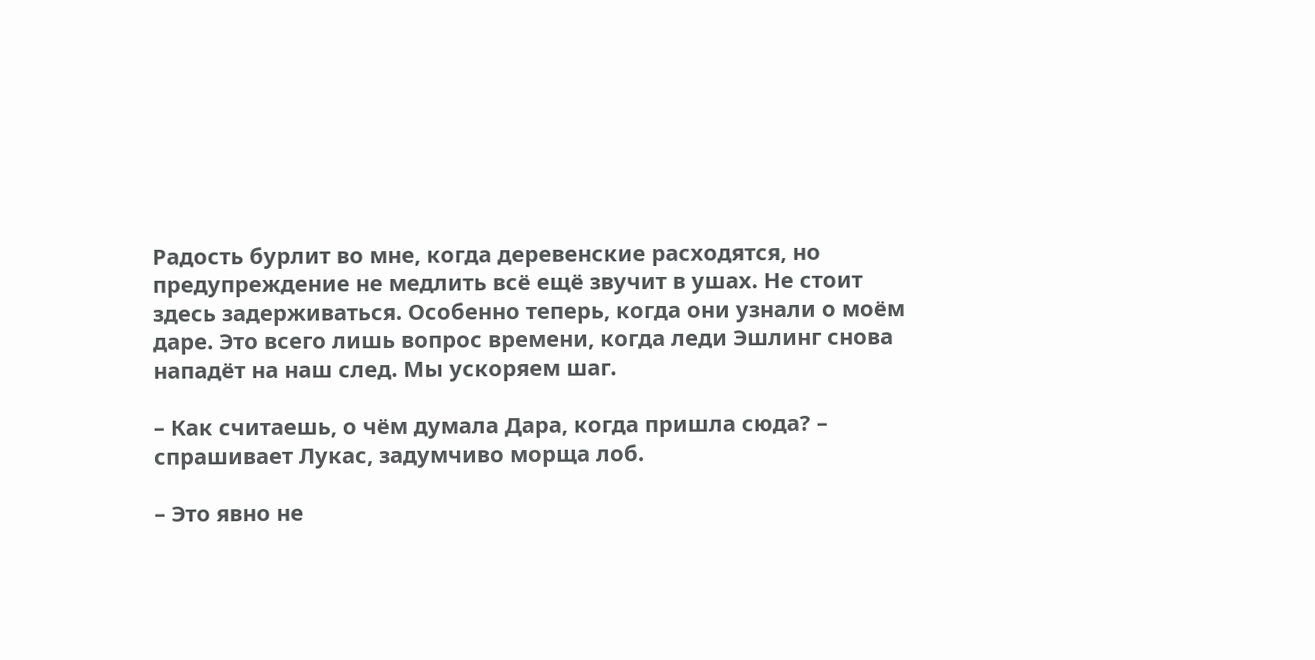Радость бурлит во мне, когда деревенские расходятся, но предупреждение не медлить всё ещё звучит в ушах. Не стоит здесь задерживаться. Особенно теперь, когда они узнали о моём даре. Это всего лишь вопрос времени, когда леди Эшлинг снова нападёт на наш след. Мы ускоряем шаг.

– Как считаешь, о чём думала Дара, когда пришла сюда? – спрашивает Лукас, задумчиво морща лоб.

– Это явно не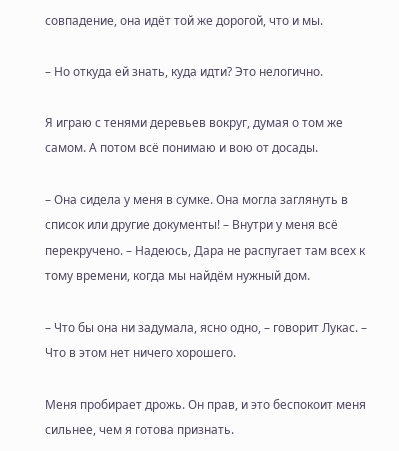совпадение, она идёт той же дорогой, что и мы.

– Но откуда ей знать, куда идти? Это нелогично.

Я играю с тенями деревьев вокруг, думая о том же самом. А потом всё понимаю и вою от досады.

– Она сидела у меня в сумке. Она могла заглянуть в список или другие документы! – Внутри у меня всё перекручено. – Надеюсь, Дара не распугает там всех к тому времени, когда мы найдём нужный дом.

– Что бы она ни задумала, ясно одно, – говорит Лукас. – Что в этом нет ничего хорошего.

Меня пробирает дрожь. Он прав, и это беспокоит меня сильнее, чем я готова признать.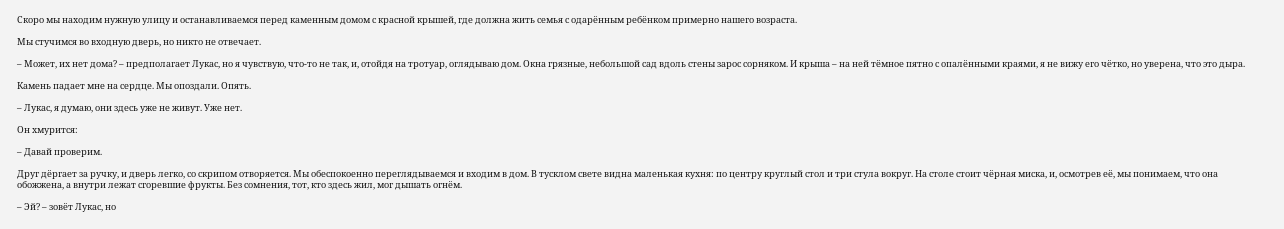Скоро мы находим нужную улицу и останавливаемся перед каменным домом с красной крышей, где должна жить семья с одарённым ребёнком примерно нашего возраста.

Мы стучимся во входную дверь, но никто не отвечает.

– Может, их нет дома? – предполагает Лукас, но я чувствую, что-то не так, и, отойдя на тротуар, оглядываю дом. Окна грязные, небольшой сад вдоль стены зарос сорняком. И крыша – на ней тёмное пятно с опалёнными краями, я не вижу его чётко, но уверена, что это дыра.

Камень падает мне на сердце. Мы опоздали. Опять.

– Лукас, я думаю, они здесь уже не живут. Уже нет.

Он хмурится:

– Давай проверим.

Друг дёргает за ручку, и дверь легко, со скрипом отворяется. Мы обеспокоенно переглядываемся и входим в дом. В тусклом свете видна маленькая кухня: по центру круглый стол и три стула вокруг. На столе стоит чёрная миска, и, осмотрев её, мы понимаем, что она обожжена, а внутри лежат сгоревшие фрукты. Без сомнения, тот, кто здесь жил, мог дышать огнём.

– Эй? – зовёт Лукас, но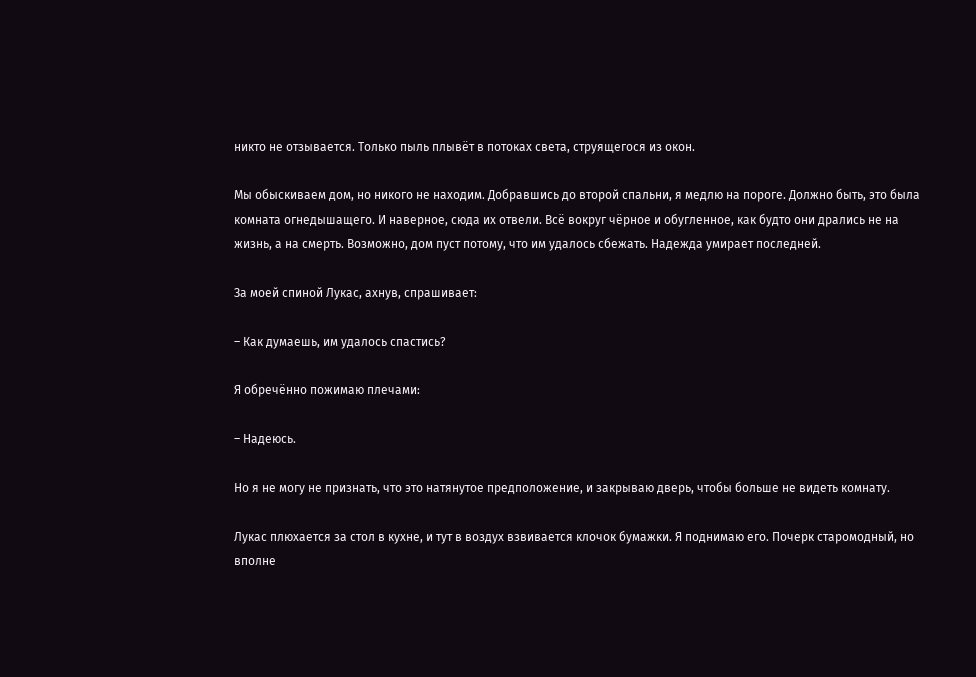никто не отзывается. Только пыль плывёт в потоках света, струящегося из окон.

Мы обыскиваем дом, но никого не находим. Добравшись до второй спальни, я медлю на пороге. Должно быть, это была комната огнедышащего. И наверное, сюда их отвели. Всё вокруг чёрное и обугленное, как будто они дрались не на жизнь, а на смерть. Возможно, дом пуст потому, что им удалось сбежать. Надежда умирает последней.

За моей спиной Лукас, ахнув, спрашивает:

– Как думаешь, им удалось спастись?

Я обречённо пожимаю плечами:

– Надеюсь.

Но я не могу не признать, что это натянутое предположение, и закрываю дверь, чтобы больше не видеть комнату.

Лукас плюхается за стол в кухне, и тут в воздух взвивается клочок бумажки. Я поднимаю его. Почерк старомодный, но вполне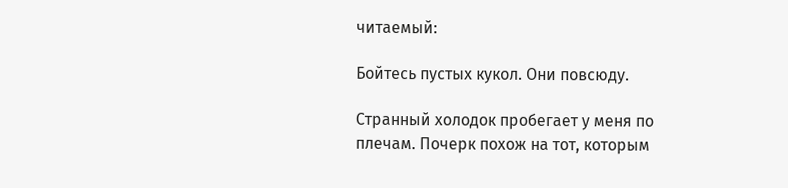читаемый:

Бойтесь пустых кукол. Они повсюду.

Странный холодок пробегает у меня по плечам. Почерк похож на тот, которым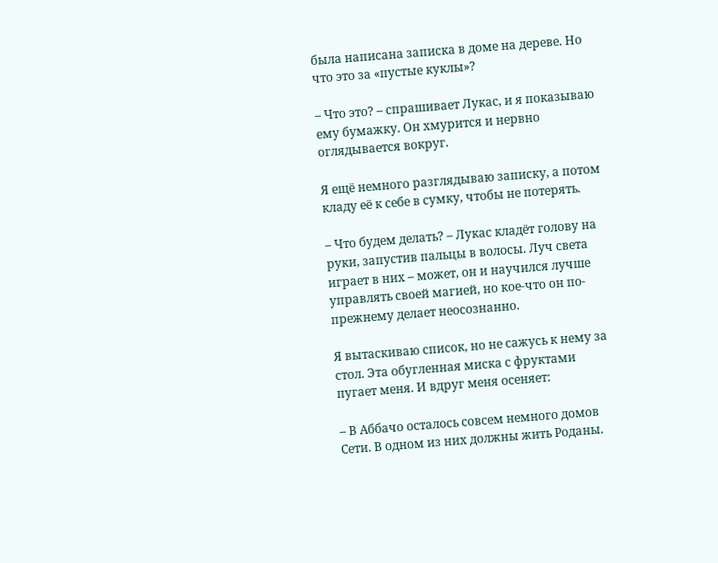была написана записка в доме на дереве. Но что это за «пустые куклы»?

– Что это? – спрашивает Лукас, и я показываю ему бумажку. Он хмурится и нервно оглядывается вокруг.

Я ещё немного разглядываю записку, а потом кладу её к себе в сумку, чтобы не потерять.

– Что будем делать? – Лукас кладёт голову на руки, запустив пальцы в волосы. Луч света играет в них – может, он и научился лучше управлять своей магией, но кое-что он по-прежнему делает неосознанно.

Я вытаскиваю список, но не сажусь к нему за стол. Эта обугленная миска с фруктами пугает меня. И вдруг меня осеняет:

– В Аббачо осталось совсем немного домов Сети. В одном из них должны жить Роданы.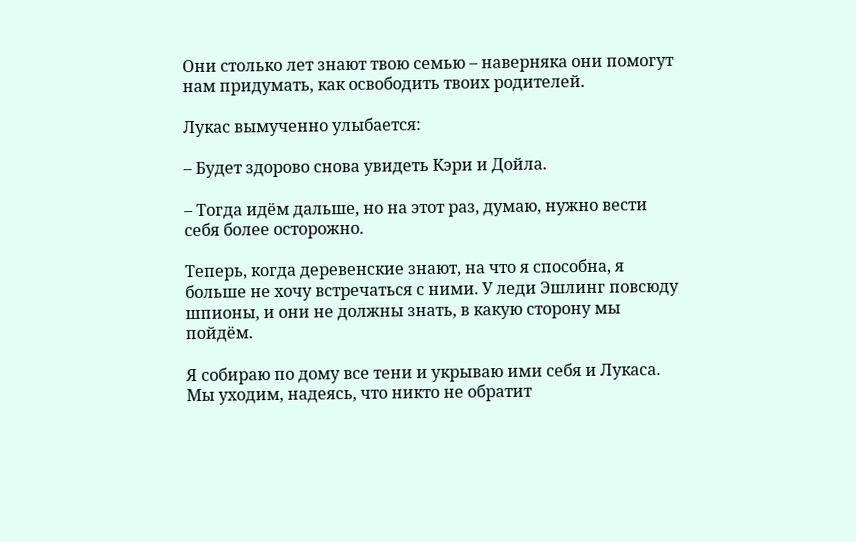Они столько лет знают твою семью – наверняка они помогут нам придумать, как освободить твоих родителей.

Лукас вымученно улыбается:

– Будет здорово снова увидеть Кэри и Дойла.

– Тогда идём дальше, но на этот раз, думаю, нужно вести себя более осторожно.

Теперь, когда деревенские знают, на что я способна, я больше не хочу встречаться с ними. У леди Эшлинг повсюду шпионы, и они не должны знать, в какую сторону мы пойдём.

Я собираю по дому все тени и укрываю ими себя и Лукаса. Мы уходим, надеясь, что никто не обратит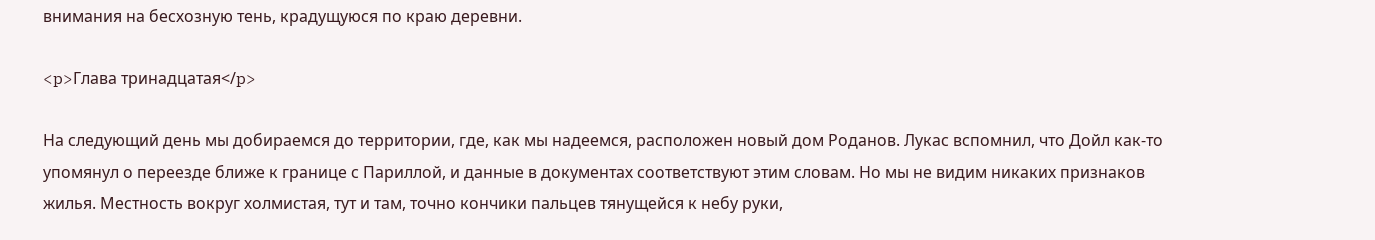внимания на бесхозную тень, крадущуюся по краю деревни.

<p>Глава тринадцатая</p>

На следующий день мы добираемся до территории, где, как мы надеемся, расположен новый дом Роданов. Лукас вспомнил, что Дойл как-то упомянул о переезде ближе к границе с Париллой, и данные в документах соответствуют этим словам. Но мы не видим никаких признаков жилья. Местность вокруг холмистая, тут и там, точно кончики пальцев тянущейся к небу руки,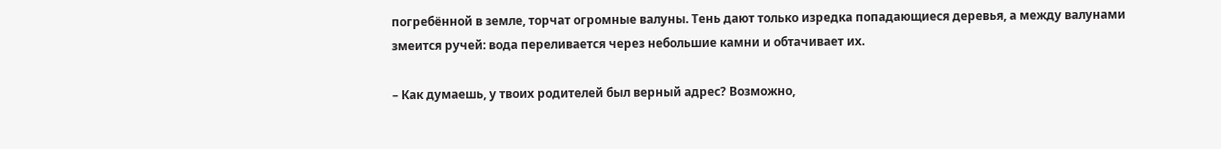погребённой в земле, торчат огромные валуны. Тень дают только изредка попадающиеся деревья, а между валунами змеится ручей: вода переливается через небольшие камни и обтачивает их.

– Как думаешь, у твоих родителей был верный адрес? Возможно,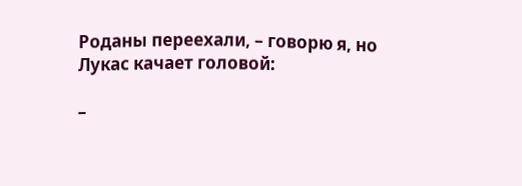Роданы переехали, – говорю я, но Лукас качает головой:

–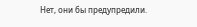Нет, они бы предупредили.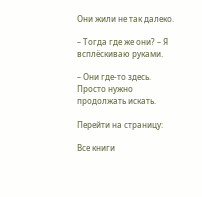Они жили не так далеко.

– Тогда где же они? – Я всплёскиваю руками.

– Они где-то здесь. Просто нужно продолжать искать.

Перейти на страницу:

Все книги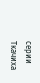серии Ткачиха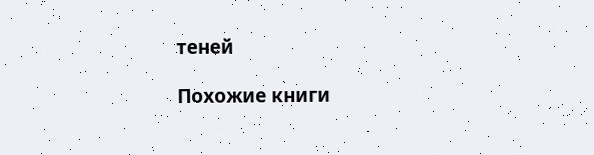теней

Похожие книги